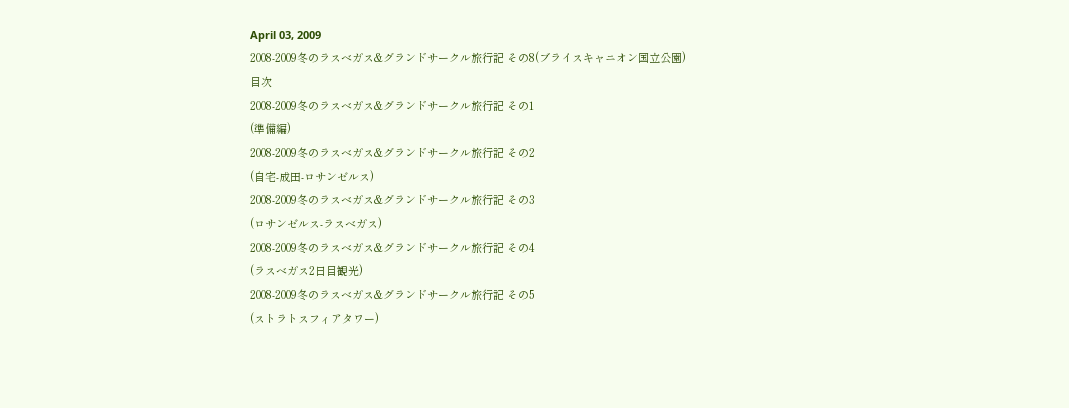April 03, 2009
2008-2009冬のラスベガス&グランドサークル旅行記 その8(ブライスキャニオン国立公園)
目次
2008-2009冬のラスベガス&グランドサークル旅行記 その1
(準備編)
2008-2009冬のラスベガス&グランドサークル旅行記 その2
(自宅-成田-ロサンゼルス)
2008-2009冬のラスベガス&グランドサークル旅行記 その3
(ロサンゼルス-ラスベガス)
2008-2009冬のラスベガス&グランドサークル旅行記 その4
(ラスベガス2日目観光)
2008-2009冬のラスベガス&グランドサークル旅行記 その5
(ストラトスフィアタワー)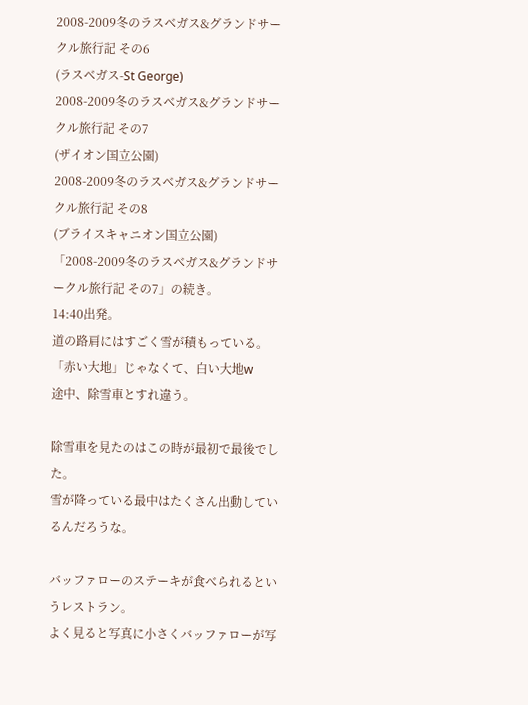2008-2009冬のラスベガス&グランドサークル旅行記 その6
(ラスベガス-St George)
2008-2009冬のラスベガス&グランドサークル旅行記 その7
(ザイオン国立公園)
2008-2009冬のラスベガス&グランドサークル旅行記 その8
(ブライスキャニオン国立公園)
「2008-2009冬のラスベガス&グランドサークル旅行記 その7」の続き。
14:40出発。
道の路肩にはすごく雪が積もっている。
「赤い大地」じゃなくて、白い大地w
途中、除雪車とすれ違う。

除雪車を見たのはこの時が最初で最後でした。
雪が降っている最中はたくさん出動しているんだろうな。

バッファローのステーキが食べられるというレストラン。
よく見ると写真に小さくバッファローが写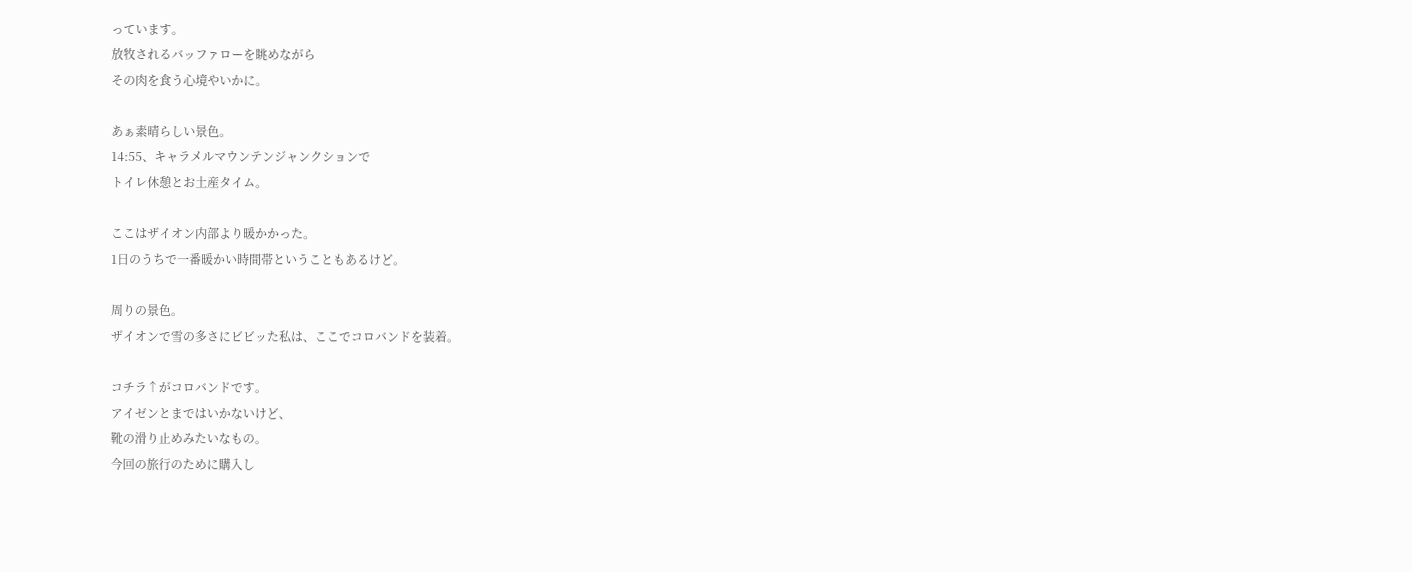っています。
放牧されるバッファローを眺めながら
その肉を食う心境やいかに。

あぁ素晴らしい景色。
14:55、キャラメルマウンテンジャンクションで
トイレ休憩とお土産タイム。

ここはザイオン内部より暖かかった。
1日のうちで一番暖かい時間帯ということもあるけど。

周りの景色。
ザイオンで雪の多さにビビッた私は、ここでコロバンドを装着。

コチラ↑がコロバンドです。
アイゼンとまではいかないけど、
靴の滑り止めみたいなもの。
今回の旅行のために購入し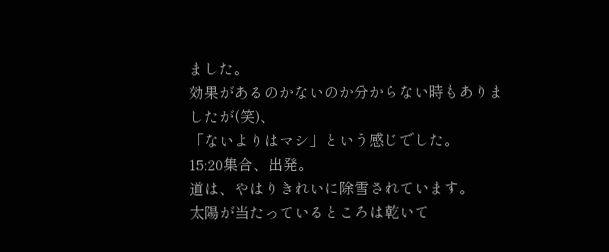ました。
効果があるのかないのか分からない時もありましたが(笑)、
「ないよりはマシ」という感じでした。
15:20集合、出発。
道は、やはりきれいに除雪されています。
太陽が当たっているところは乾いて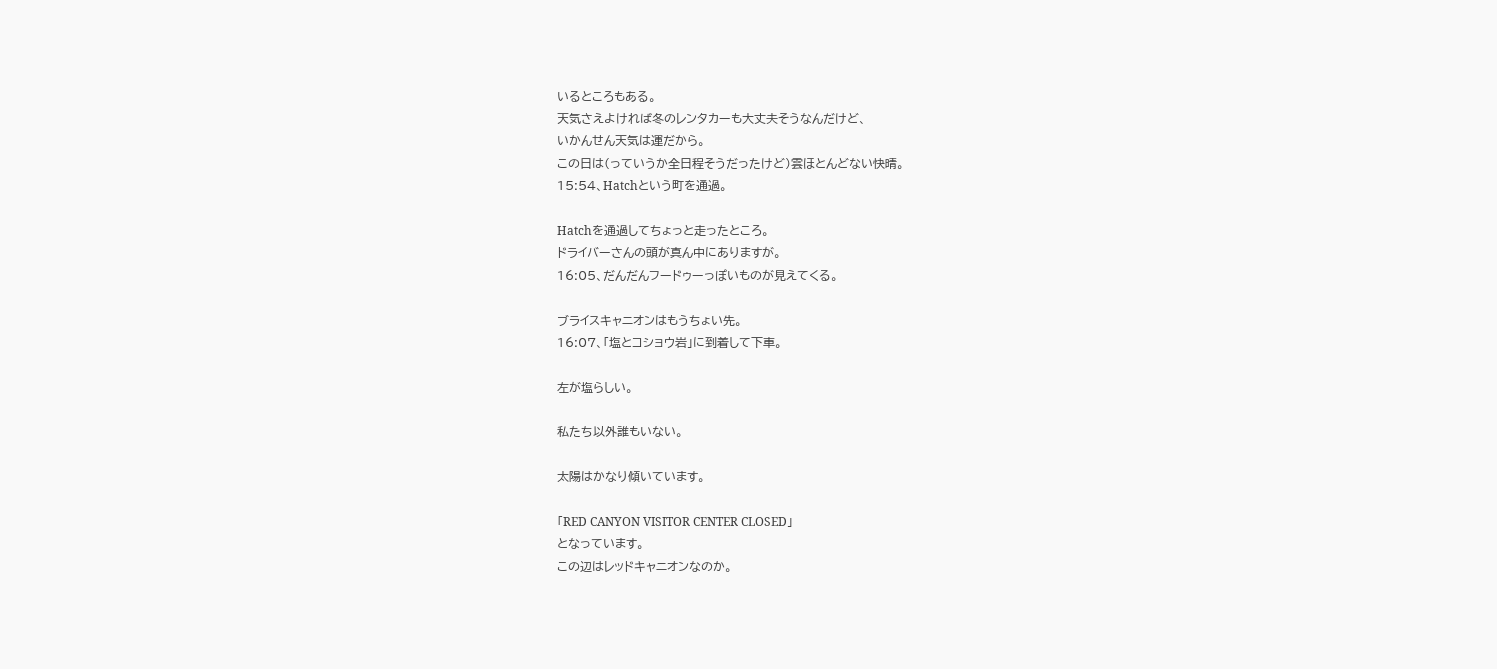いるところもある。
天気さえよければ冬のレンタカーも大丈夫そうなんだけど、
いかんせん天気は運だから。
この日は(っていうか全日程そうだったけど)雲ほとんどない快晴。
15:54、Hatchという町を通過。

Hatchを通過してちょっと走ったところ。
ドライバーさんの頭が真ん中にありますが。
16:05、だんだんフードゥーっぽいものが見えてくる。

ブライスキャニオンはもうちょい先。
16:07、「塩とコショウ岩」に到着して下車。

左が塩らしい。

私たち以外誰もいない。

太陽はかなり傾いています。

「RED CANYON VISITOR CENTER CLOSED」
となっています。
この辺はレッドキャニオンなのか。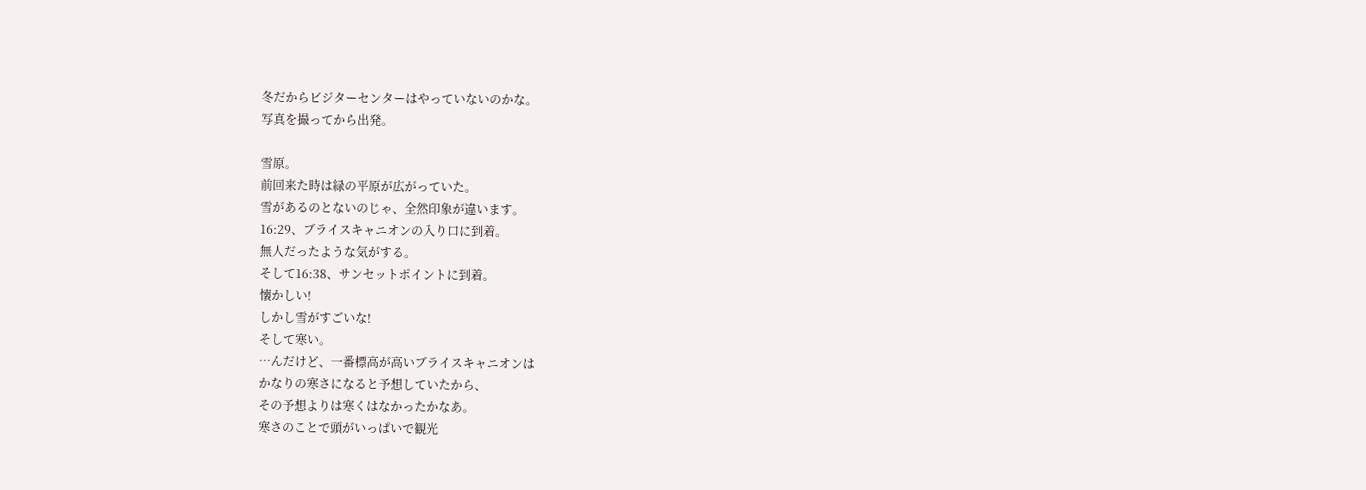冬だからビジターセンターはやっていないのかな。
写真を撮ってから出発。

雪原。
前回来た時は緑の平原が広がっていた。
雪があるのとないのじゃ、全然印象が違います。
16:29、ブライスキャニオンの入り口に到着。
無人だったような気がする。
そして16:38、サンセットポイントに到着。
懐かしい!
しかし雪がすごいな!
そして寒い。
…んだけど、一番標高が高いブライスキャニオンは
かなりの寒さになると予想していたから、
その予想よりは寒くはなかったかなあ。
寒さのことで頭がいっぱいで観光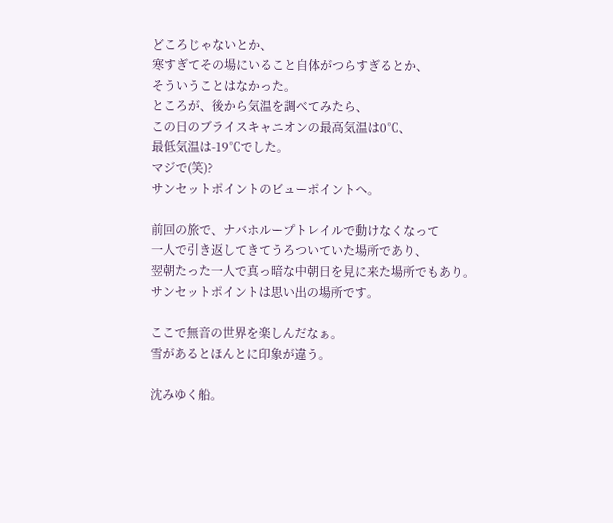どころじゃないとか、
寒すぎてその場にいること自体がつらすぎるとか、
そういうことはなかった。
ところが、後から気温を調べてみたら、
この日のブライスキャニオンの最高気温は0℃、
最低気温は-19℃でした。
マジで(笑)?
サンセットポイントのビューポイントへ。

前回の旅で、ナバホループトレイルで動けなくなって
一人で引き返してきてうろついていた場所であり、
翌朝たった一人で真っ暗な中朝日を見に来た場所でもあり。
サンセットポイントは思い出の場所です。

ここで無音の世界を楽しんだなぁ。
雪があるとほんとに印象が違う。

沈みゆく船。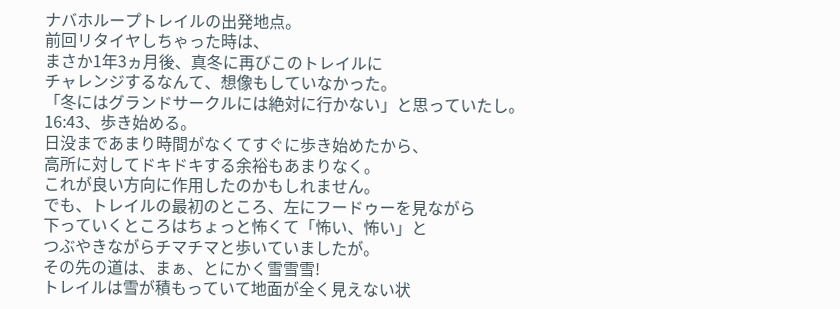ナバホループトレイルの出発地点。
前回リタイヤしちゃった時は、
まさか1年3ヵ月後、真冬に再びこのトレイルに
チャレンジするなんて、想像もしていなかった。
「冬にはグランドサークルには絶対に行かない」と思っていたし。
16:43、歩き始める。
日没まであまり時間がなくてすぐに歩き始めたから、
高所に対してドキドキする余裕もあまりなく。
これが良い方向に作用したのかもしれません。
でも、トレイルの最初のところ、左にフードゥーを見ながら
下っていくところはちょっと怖くて「怖い、怖い」と
つぶやきながらチマチマと歩いていましたが。
その先の道は、まぁ、とにかく雪雪雪!
トレイルは雪が積もっていて地面が全く見えない状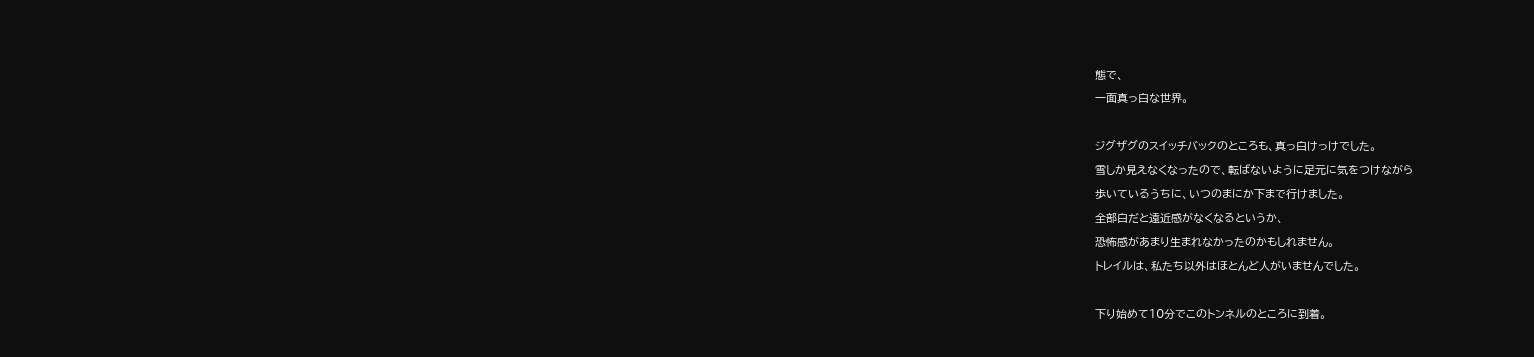態で、
一面真っ白な世界。

ジグザグのスイッチバックのところも、真っ白けっけでした。
雪しか見えなくなったので、転ばないように足元に気をつけながら
歩いているうちに、いつのまにか下まで行けました。
全部白だと遠近感がなくなるというか、
恐怖感があまり生まれなかったのかもしれません。
トレイルは、私たち以外はほとんど人がいませんでした。

下り始めて10分でこのトンネルのところに到着。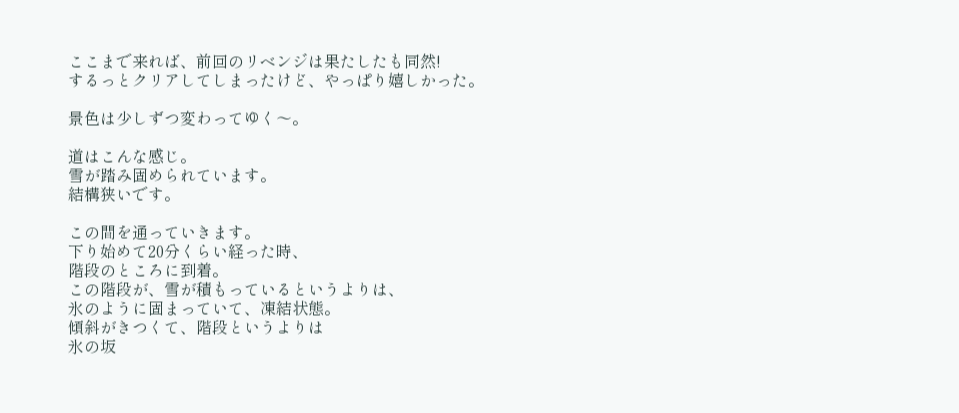ここまで来れば、前回のリベンジは果たしたも同然!
するっとクリアしてしまったけど、やっぱり嬉しかった。

景色は少しずつ変わってゆく〜。

道はこんな感じ。
雪が踏み固められています。
結構狭いです。

この間を通っていきます。
下り始めて20分くらい経った時、
階段のところに到着。
この階段が、雪が積もっているというよりは、
氷のように固まっていて、凍結状態。
傾斜がきつくて、階段というよりは
氷の坂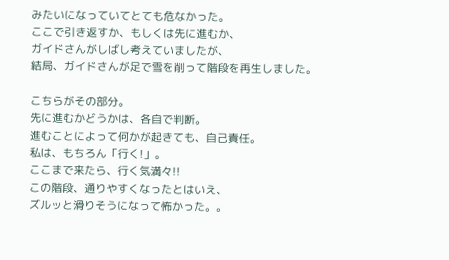みたいになっていてとても危なかった。
ここで引き返すか、もしくは先に進むか、
ガイドさんがしばし考えていましたが、
結局、ガイドさんが足で雪を削って階段を再生しました。

こちらがその部分。
先に進むかどうかは、各自で判断。
進むことによって何かが起きても、自己責任。
私は、もちろん「行く!」。
ここまで来たら、行く気満々!!
この階段、通りやすくなったとはいえ、
ズルッと滑りそうになって怖かった。。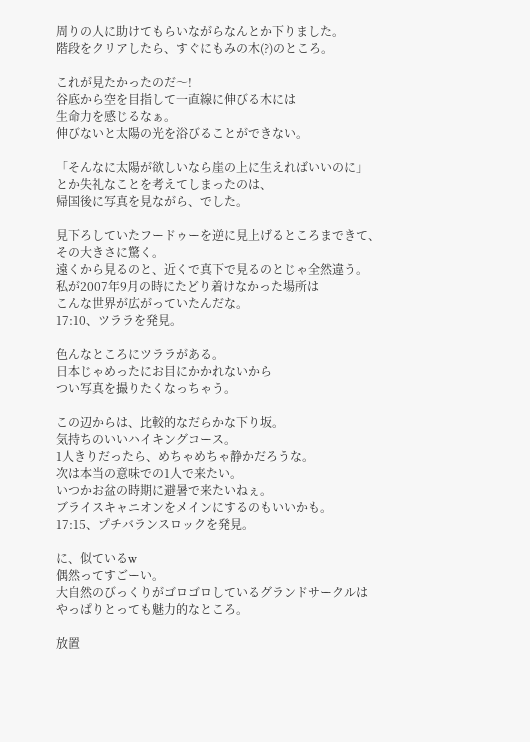周りの人に助けてもらいながらなんとか下りました。
階段をクリアしたら、すぐにもみの木(?)のところ。

これが見たかったのだ〜!
谷底から空を目指して一直線に伸びる木には
生命力を感じるなぁ。
伸びないと太陽の光を浴びることができない。

「そんなに太陽が欲しいなら崖の上に生えればいいのに」
とか失礼なことを考えてしまったのは、
帰国後に写真を見ながら、でした。

見下ろしていたフードゥーを逆に見上げるところまできて、
その大きさに驚く。
遠くから見るのと、近くで真下で見るのとじゃ全然違う。
私が2007年9月の時にたどり着けなかった場所は
こんな世界が広がっていたんだな。
17:10、ツララを発見。

色んなところにツララがある。
日本じゃめったにお目にかかれないから
つい写真を撮りたくなっちゃう。

この辺からは、比較的なだらかな下り坂。
気持ちのいいハイキングコース。
1人きりだったら、めちゃめちゃ静かだろうな。
次は本当の意味での1人で来たい。
いつかお盆の時期に避暑で来たいねぇ。
ブライスキャニオンをメインにするのもいいかも。
17:15、プチバランスロックを発見。

に、似ているw
偶然ってすごーい。
大自然のびっくりがゴロゴロしているグランドサークルは
やっぱりとっても魅力的なところ。

放置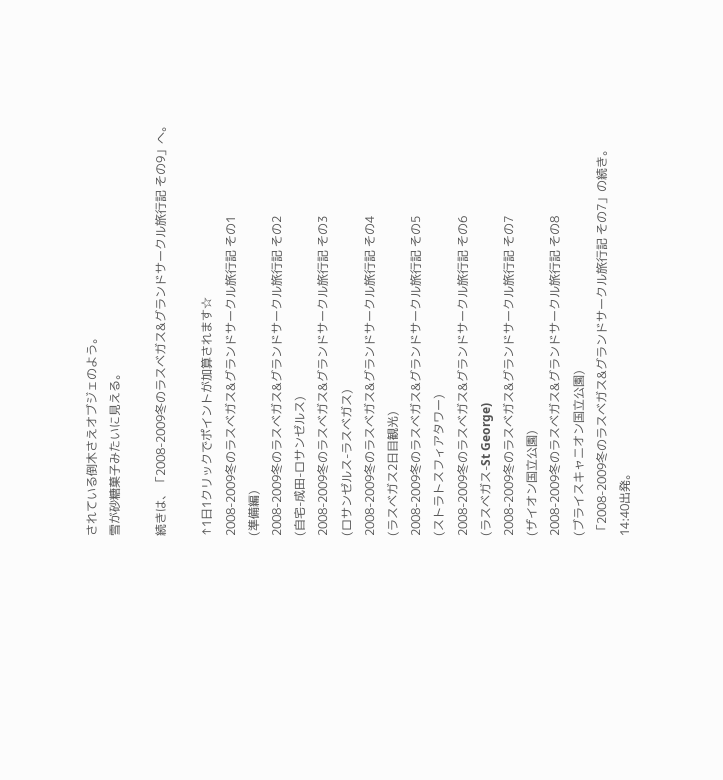されている倒木さえオブジェのよう。
雪が砂糖菓子みたいに見える。

続きは、「2008-2009冬のラスベガス&グランドサークル旅行記 その9」へ。

↑1日1クリックでポイントが加算されます☆
2008-2009冬のラスベガス&グランドサークル旅行記 その1
(準備編)
2008-2009冬のラスベガス&グランドサークル旅行記 その2
(自宅-成田-ロサンゼルス)
2008-2009冬のラスベガス&グランドサークル旅行記 その3
(ロサンゼルス-ラスベガス)
2008-2009冬のラスベガス&グランドサークル旅行記 その4
(ラスベガス2日目観光)
2008-2009冬のラスベガス&グランドサークル旅行記 その5
(ストラトスフィアタワー)
2008-2009冬のラスベガス&グランドサークル旅行記 その6
(ラスベガス-St George)
2008-2009冬のラスベガス&グランドサークル旅行記 その7
(ザイオン国立公園)
2008-2009冬のラスベガス&グランドサークル旅行記 その8
(ブライスキャニオン国立公園)
「2008-2009冬のラスベガス&グランドサークル旅行記 その7」の続き。
14:40出発。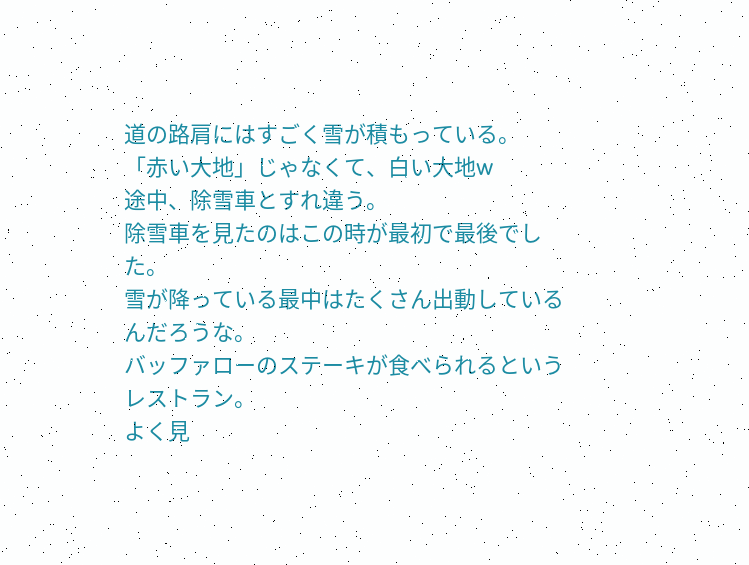道の路肩にはすごく雪が積もっている。
「赤い大地」じゃなくて、白い大地w
途中、除雪車とすれ違う。
除雪車を見たのはこの時が最初で最後でした。
雪が降っている最中はたくさん出動しているんだろうな。
バッファローのステーキが食べられるというレストラン。
よく見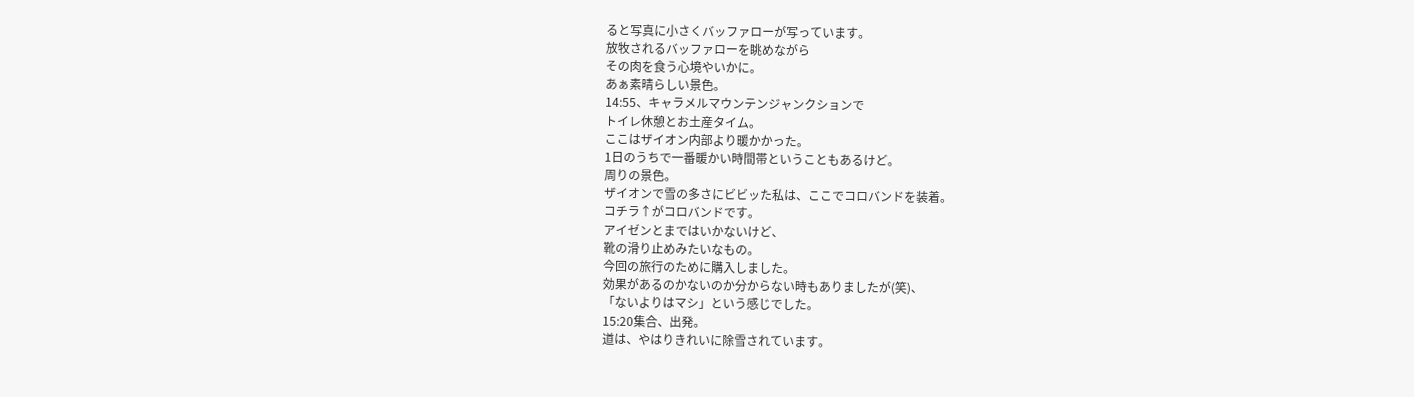ると写真に小さくバッファローが写っています。
放牧されるバッファローを眺めながら
その肉を食う心境やいかに。
あぁ素晴らしい景色。
14:55、キャラメルマウンテンジャンクションで
トイレ休憩とお土産タイム。
ここはザイオン内部より暖かかった。
1日のうちで一番暖かい時間帯ということもあるけど。
周りの景色。
ザイオンで雪の多さにビビッた私は、ここでコロバンドを装着。
コチラ↑がコロバンドです。
アイゼンとまではいかないけど、
靴の滑り止めみたいなもの。
今回の旅行のために購入しました。
効果があるのかないのか分からない時もありましたが(笑)、
「ないよりはマシ」という感じでした。
15:20集合、出発。
道は、やはりきれいに除雪されています。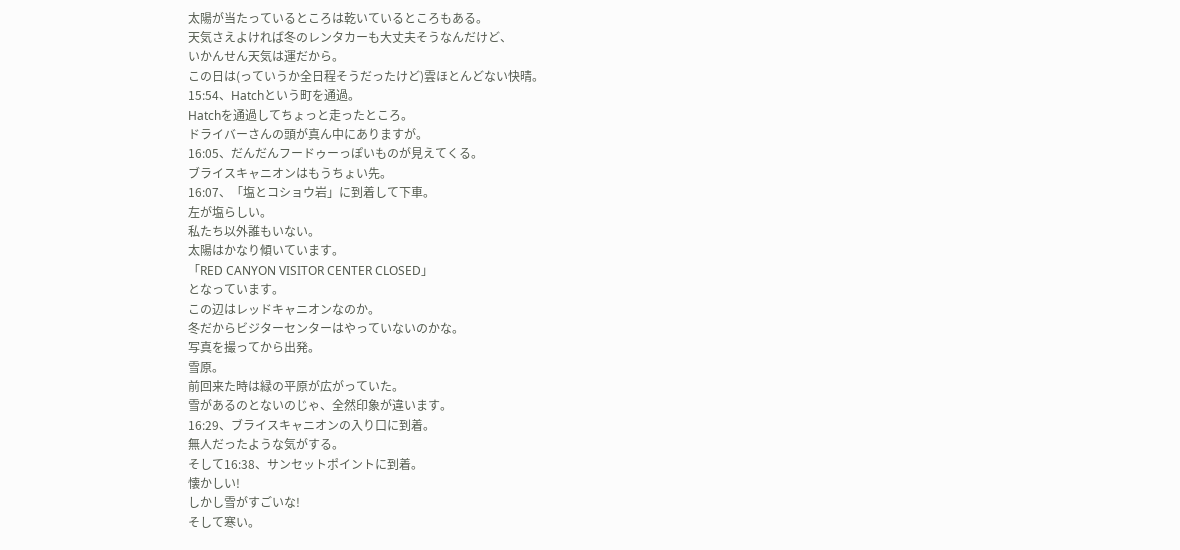太陽が当たっているところは乾いているところもある。
天気さえよければ冬のレンタカーも大丈夫そうなんだけど、
いかんせん天気は運だから。
この日は(っていうか全日程そうだったけど)雲ほとんどない快晴。
15:54、Hatchという町を通過。
Hatchを通過してちょっと走ったところ。
ドライバーさんの頭が真ん中にありますが。
16:05、だんだんフードゥーっぽいものが見えてくる。
ブライスキャニオンはもうちょい先。
16:07、「塩とコショウ岩」に到着して下車。
左が塩らしい。
私たち以外誰もいない。
太陽はかなり傾いています。
「RED CANYON VISITOR CENTER CLOSED」
となっています。
この辺はレッドキャニオンなのか。
冬だからビジターセンターはやっていないのかな。
写真を撮ってから出発。
雪原。
前回来た時は緑の平原が広がっていた。
雪があるのとないのじゃ、全然印象が違います。
16:29、ブライスキャニオンの入り口に到着。
無人だったような気がする。
そして16:38、サンセットポイントに到着。
懐かしい!
しかし雪がすごいな!
そして寒い。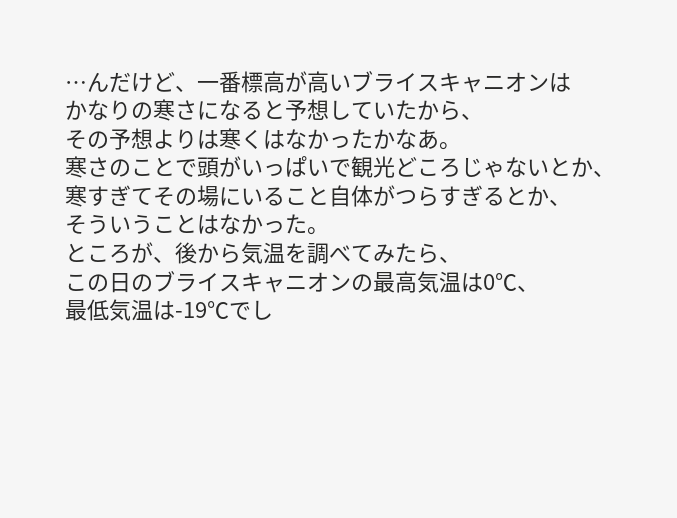…んだけど、一番標高が高いブライスキャニオンは
かなりの寒さになると予想していたから、
その予想よりは寒くはなかったかなあ。
寒さのことで頭がいっぱいで観光どころじゃないとか、
寒すぎてその場にいること自体がつらすぎるとか、
そういうことはなかった。
ところが、後から気温を調べてみたら、
この日のブライスキャニオンの最高気温は0℃、
最低気温は-19℃でし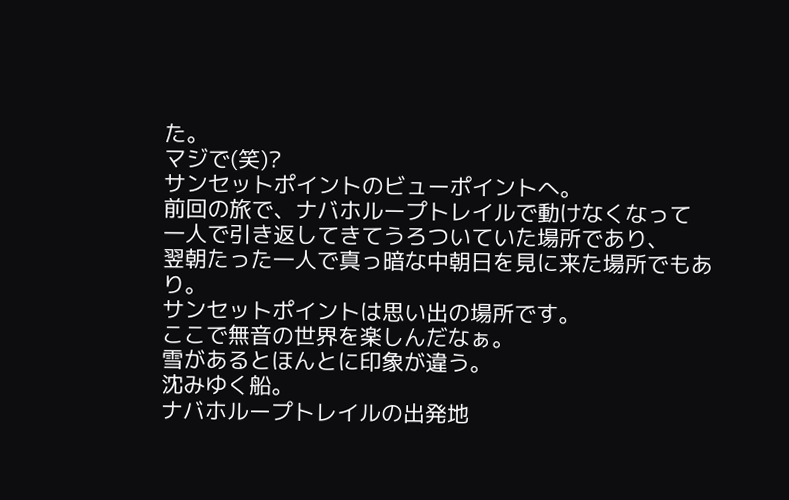た。
マジで(笑)?
サンセットポイントのビューポイントへ。
前回の旅で、ナバホループトレイルで動けなくなって
一人で引き返してきてうろついていた場所であり、
翌朝たった一人で真っ暗な中朝日を見に来た場所でもあり。
サンセットポイントは思い出の場所です。
ここで無音の世界を楽しんだなぁ。
雪があるとほんとに印象が違う。
沈みゆく船。
ナバホループトレイルの出発地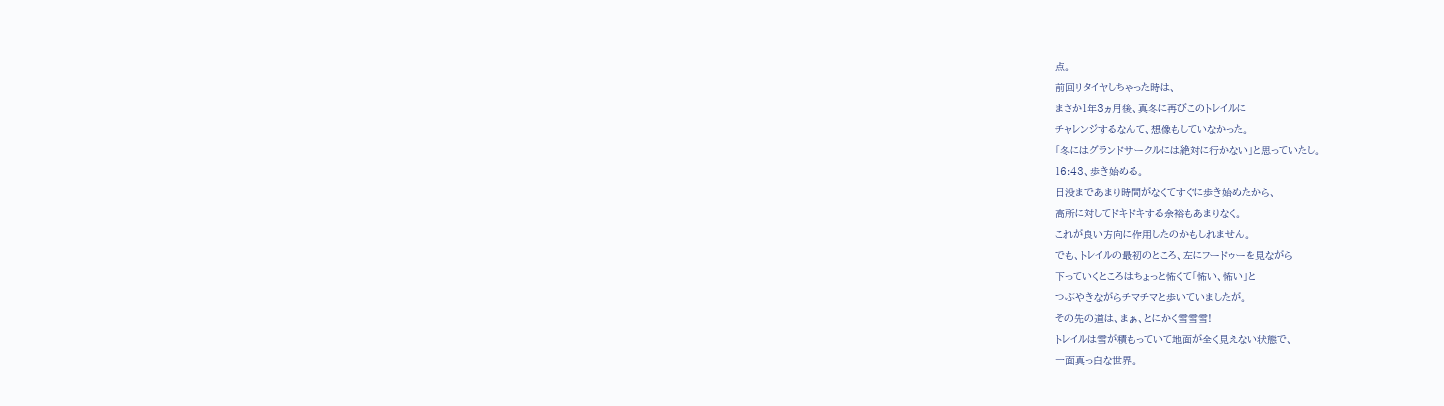点。
前回リタイヤしちゃった時は、
まさか1年3ヵ月後、真冬に再びこのトレイルに
チャレンジするなんて、想像もしていなかった。
「冬にはグランドサークルには絶対に行かない」と思っていたし。
16:43、歩き始める。
日没まであまり時間がなくてすぐに歩き始めたから、
高所に対してドキドキする余裕もあまりなく。
これが良い方向に作用したのかもしれません。
でも、トレイルの最初のところ、左にフードゥーを見ながら
下っていくところはちょっと怖くて「怖い、怖い」と
つぶやきながらチマチマと歩いていましたが。
その先の道は、まぁ、とにかく雪雪雪!
トレイルは雪が積もっていて地面が全く見えない状態で、
一面真っ白な世界。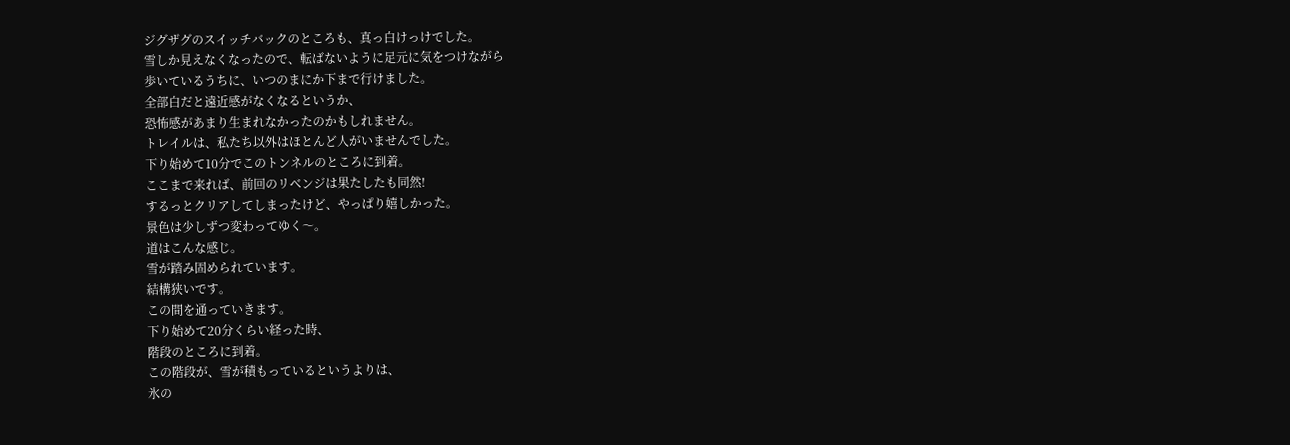ジグザグのスイッチバックのところも、真っ白けっけでした。
雪しか見えなくなったので、転ばないように足元に気をつけながら
歩いているうちに、いつのまにか下まで行けました。
全部白だと遠近感がなくなるというか、
恐怖感があまり生まれなかったのかもしれません。
トレイルは、私たち以外はほとんど人がいませんでした。
下り始めて10分でこのトンネルのところに到着。
ここまで来れば、前回のリベンジは果たしたも同然!
するっとクリアしてしまったけど、やっぱり嬉しかった。
景色は少しずつ変わってゆく〜。
道はこんな感じ。
雪が踏み固められています。
結構狭いです。
この間を通っていきます。
下り始めて20分くらい経った時、
階段のところに到着。
この階段が、雪が積もっているというよりは、
氷の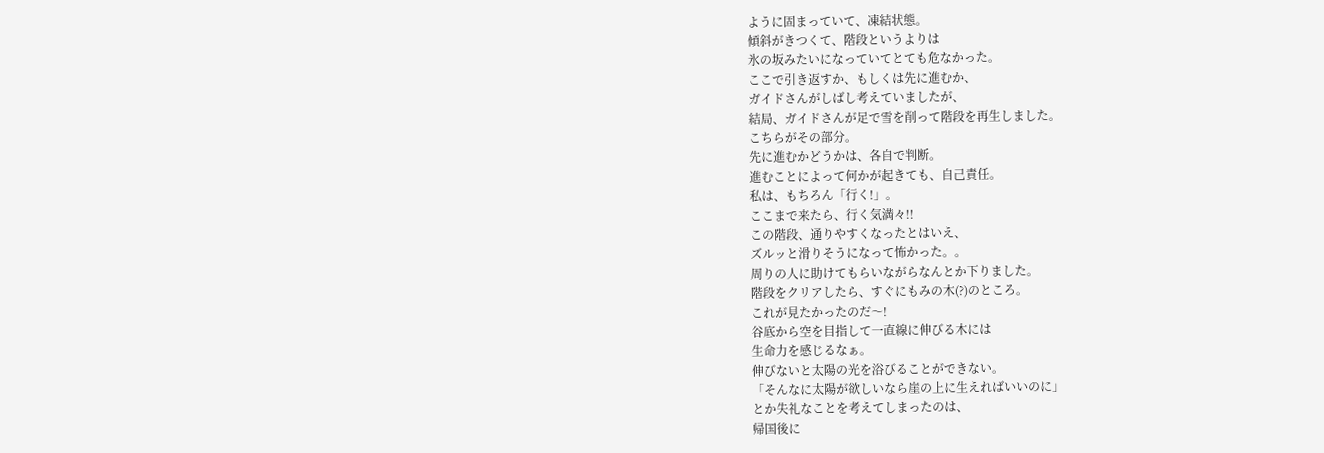ように固まっていて、凍結状態。
傾斜がきつくて、階段というよりは
氷の坂みたいになっていてとても危なかった。
ここで引き返すか、もしくは先に進むか、
ガイドさんがしばし考えていましたが、
結局、ガイドさんが足で雪を削って階段を再生しました。
こちらがその部分。
先に進むかどうかは、各自で判断。
進むことによって何かが起きても、自己責任。
私は、もちろん「行く!」。
ここまで来たら、行く気満々!!
この階段、通りやすくなったとはいえ、
ズルッと滑りそうになって怖かった。。
周りの人に助けてもらいながらなんとか下りました。
階段をクリアしたら、すぐにもみの木(?)のところ。
これが見たかったのだ〜!
谷底から空を目指して一直線に伸びる木には
生命力を感じるなぁ。
伸びないと太陽の光を浴びることができない。
「そんなに太陽が欲しいなら崖の上に生えればいいのに」
とか失礼なことを考えてしまったのは、
帰国後に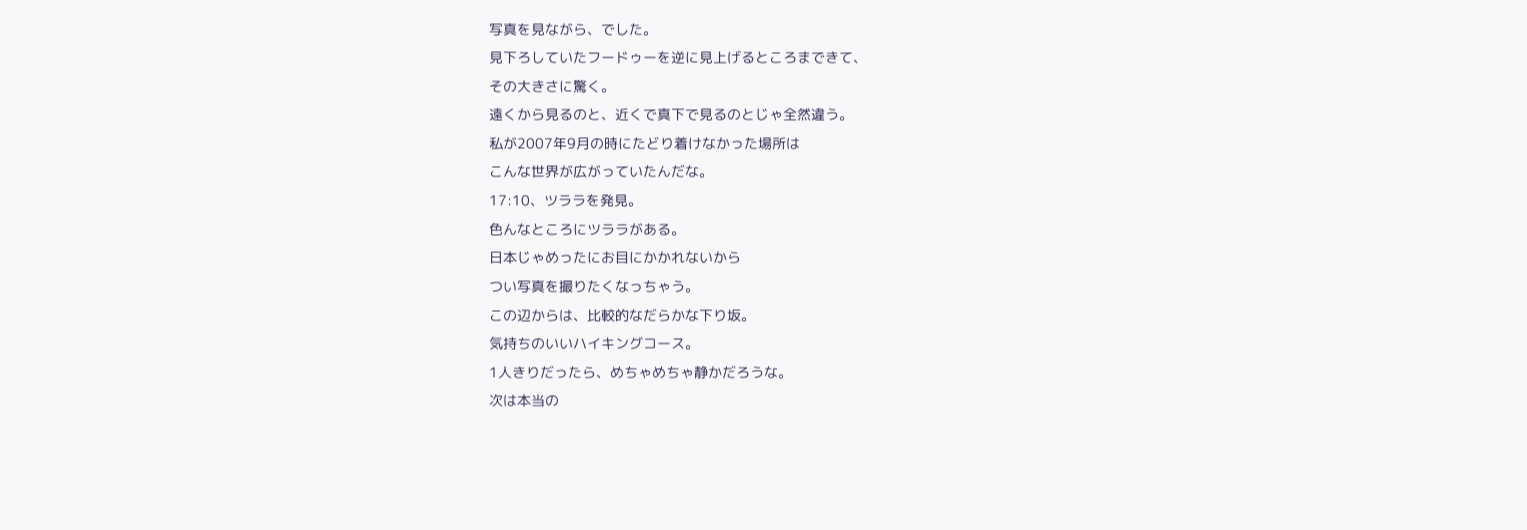写真を見ながら、でした。
見下ろしていたフードゥーを逆に見上げるところまできて、
その大きさに驚く。
遠くから見るのと、近くで真下で見るのとじゃ全然違う。
私が2007年9月の時にたどり着けなかった場所は
こんな世界が広がっていたんだな。
17:10、ツララを発見。
色んなところにツララがある。
日本じゃめったにお目にかかれないから
つい写真を撮りたくなっちゃう。
この辺からは、比較的なだらかな下り坂。
気持ちのいいハイキングコース。
1人きりだったら、めちゃめちゃ静かだろうな。
次は本当の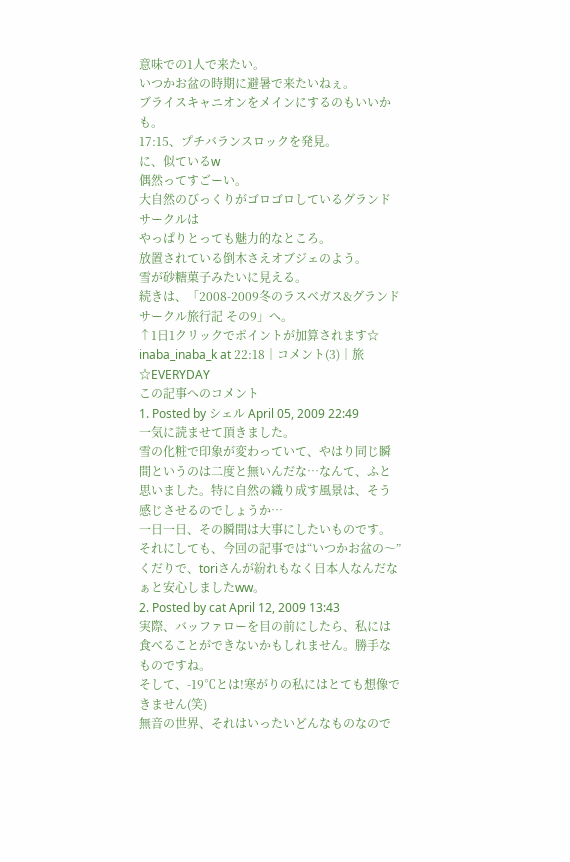意味での1人で来たい。
いつかお盆の時期に避暑で来たいねぇ。
ブライスキャニオンをメインにするのもいいかも。
17:15、プチバランスロックを発見。
に、似ているw
偶然ってすごーい。
大自然のびっくりがゴロゴロしているグランドサークルは
やっぱりとっても魅力的なところ。
放置されている倒木さえオブジェのよう。
雪が砂糖菓子みたいに見える。
続きは、「2008-2009冬のラスベガス&グランドサークル旅行記 その9」へ。
↑1日1クリックでポイントが加算されます☆
inaba_inaba_k at 22:18│コメント(3)│旅☆EVERYDAY
この記事へのコメント
1. Posted by シェル April 05, 2009 22:49
一気に読ませて頂きました。
雪の化粧で印象が変わっていて、やはり同じ瞬間というのは二度と無いんだな…なんて、ふと思いました。特に自然の織り成す風景は、そう感じさせるのでしょうか…
一日一日、その瞬間は大事にしたいものです。
それにしても、今回の記事では“いつかお盆の〜”くだりで、toriさんが紛れもなく日本人なんだなぁと安心しましたww。
2. Posted by cat April 12, 2009 13:43
実際、バッファローを目の前にしたら、私には食べることができないかもしれません。勝手なものですね。
そして、-19℃とは!寒がりの私にはとても想像できません(笑)
無音の世界、それはいったいどんなものなので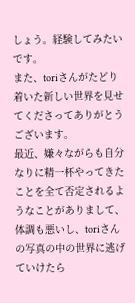しょう。経験してみたいです。
また、toriさんがたどり着いた新しい世界を見せてくださってありがとうございます。
最近、嫌々ながらも自分なりに精一杯やってきたことを全て否定されるようなことがありまして、体調も悪いし、toriさんの写真の中の世界に逃げていけたら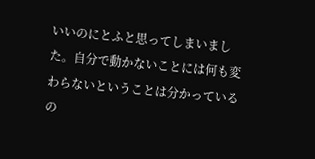いいのにとふと思ってしまいました。自分で動かないことには何も変わらないということは分かっているの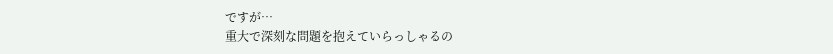ですが…
重大で深刻な問題を抱えていらっしゃるの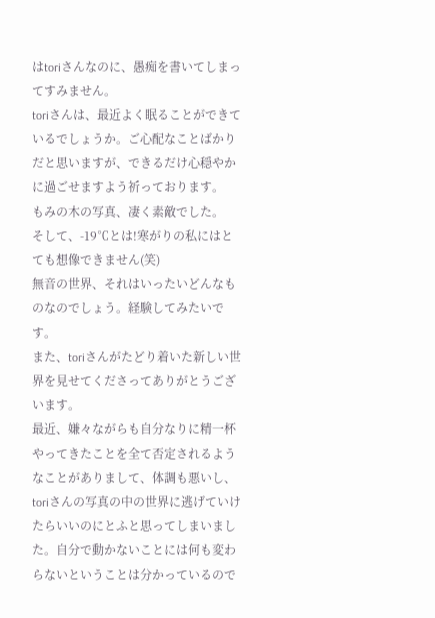はtoriさんなのに、愚痴を書いてしまってすみません。
toriさんは、最近よく眠ることができているでしょうか。ご心配なことばかりだと思いますが、できるだけ心穏やかに過ごせますよう祈っております。
もみの木の写真、凄く素敵でした。
そして、-19℃とは!寒がりの私にはとても想像できません(笑)
無音の世界、それはいったいどんなものなのでしょう。経験してみたいです。
また、toriさんがたどり着いた新しい世界を見せてくださってありがとうございます。
最近、嫌々ながらも自分なりに精一杯やってきたことを全て否定されるようなことがありまして、体調も悪いし、toriさんの写真の中の世界に逃げていけたらいいのにとふと思ってしまいました。自分で動かないことには何も変わらないということは分かっているので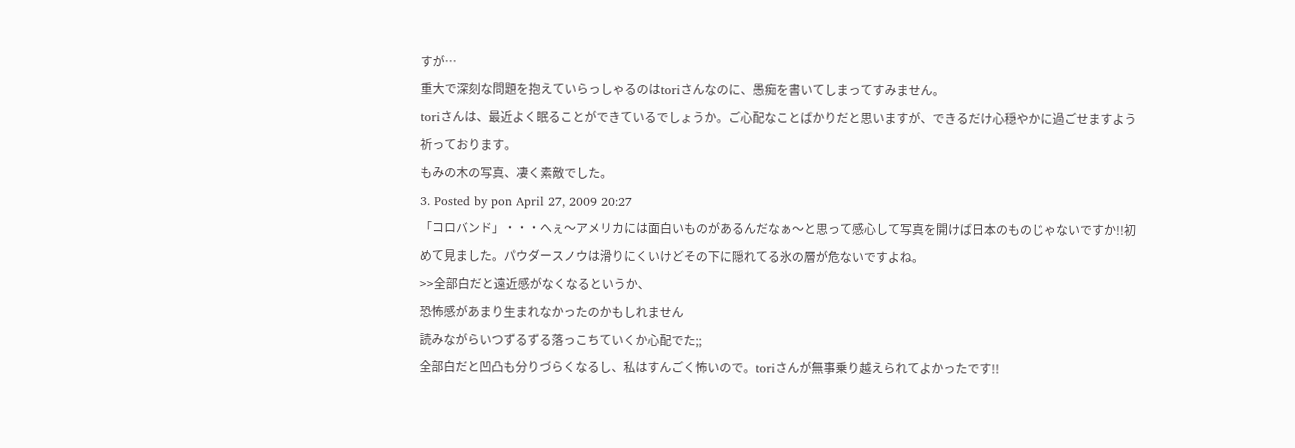すが…
重大で深刻な問題を抱えていらっしゃるのはtoriさんなのに、愚痴を書いてしまってすみません。
toriさんは、最近よく眠ることができているでしょうか。ご心配なことばかりだと思いますが、できるだけ心穏やかに過ごせますよう祈っております。
もみの木の写真、凄く素敵でした。
3. Posted by pon April 27, 2009 20:27
「コロバンド」・・・へぇ〜アメリカには面白いものがあるんだなぁ〜と思って感心して写真を開けば日本のものじゃないですか!!初めて見ました。パウダースノウは滑りにくいけどその下に隠れてる氷の層が危ないですよね。
>>全部白だと遠近感がなくなるというか、
恐怖感があまり生まれなかったのかもしれません
読みながらいつずるずる落っこちていくか心配でた;;
全部白だと凹凸も分りづらくなるし、私はすんごく怖いので。toriさんが無事乗り越えられてよかったです!!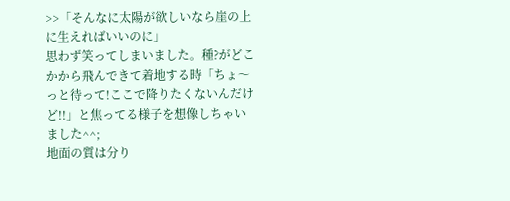>>「そんなに太陽が欲しいなら崖の上に生えればいいのに」
思わず笑ってしまいました。種?がどこかから飛んできて着地する時「ちょ〜っと待って!ここで降りたくないんだけど!!」と焦ってる様子を想像しちゃいました^^;
地面の質は分り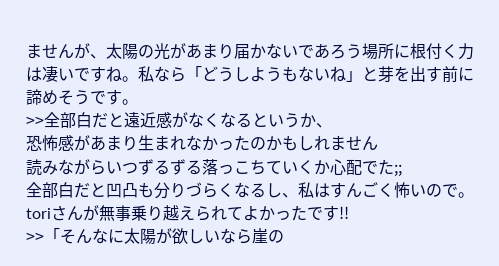ませんが、太陽の光があまり届かないであろう場所に根付く力は凄いですね。私なら「どうしようもないね」と芽を出す前に諦めそうです。
>>全部白だと遠近感がなくなるというか、
恐怖感があまり生まれなかったのかもしれません
読みながらいつずるずる落っこちていくか心配でた;;
全部白だと凹凸も分りづらくなるし、私はすんごく怖いので。toriさんが無事乗り越えられてよかったです!!
>>「そんなに太陽が欲しいなら崖の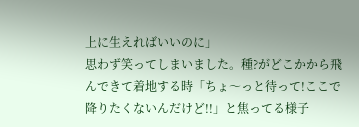上に生えればいいのに」
思わず笑ってしまいました。種?がどこかから飛んできて着地する時「ちょ〜っと待って!ここで降りたくないんだけど!!」と焦ってる様子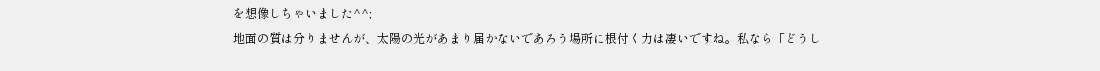を想像しちゃいました^^;
地面の質は分りませんが、太陽の光があまり届かないであろう場所に根付く力は凄いですね。私なら「どうし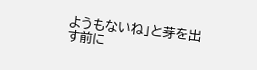ようもないね」と芽を出す前に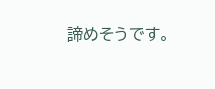諦めそうです。